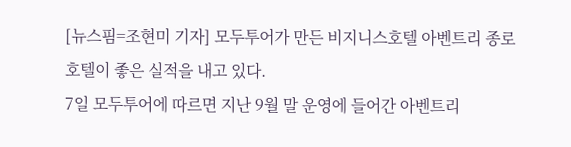[뉴스핌=조현미 기자] 모두투어가 만든 비지니스호텔 아벤트리 종로 호텔이 좋은 실적을 내고 있다.
7일 모두투어에 따르면 지난 9월 말 운영에 들어간 아벤트리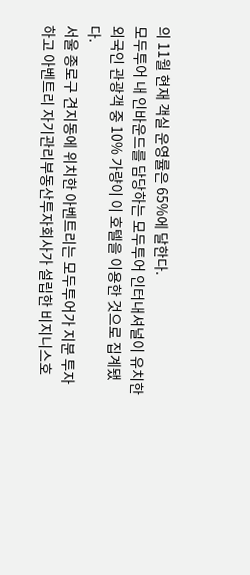의 11월 현재 객실 운영률은 65%에 달한다.
모두투어 내 인바운드를 담당하는 모두투어 인터내셔널이 유치한 외국인 관광객 중 10% 가량이 이 호텔을 이용한 것으로 집계됐다.
서울 종로구 견지동에 위치한 아벤트리는 모두투어가 지분 투자하고 아벤트리 자기관리부동산투자회사가 설립한 비지니스호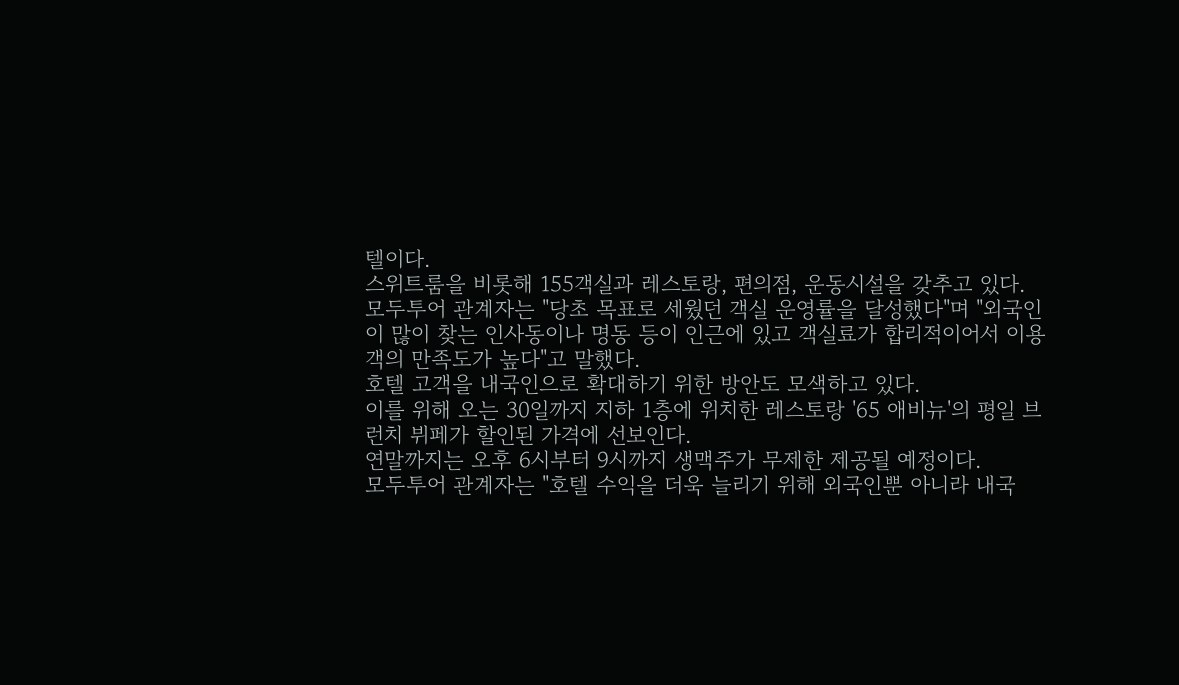텔이다.
스위트룸을 비롯해 155객실과 레스토랑, 편의점, 운동시설을 갖추고 있다.
모두투어 관계자는 "당초 목표로 세웠던 객실 운영률을 달성했다"며 "외국인이 많이 찾는 인사동이나 명동 등이 인근에 있고 객실료가 합리적이어서 이용객의 만족도가 높다"고 말했다.
호텔 고객을 내국인으로 확대하기 위한 방안도 모색하고 있다.
이를 위해 오는 30일까지 지하 1층에 위치한 레스토랑 '65 애비뉴'의 평일 브런치 뷔페가 할인된 가격에 선보인다.
연말까지는 오후 6시부터 9시까지 생맥주가 무제한 제공될 예정이다.
모두투어 관계자는 "호텔 수익을 더욱 늘리기 위해 외국인뿐 아니라 내국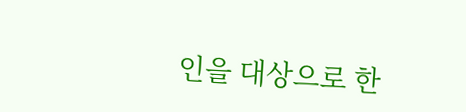인을 대상으로 한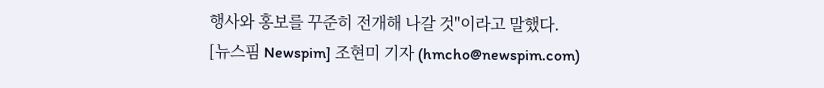행사와 홍보를 꾸준히 전개해 나갈 것"이라고 말했다.
[뉴스핌 Newspim] 조현미 기자 (hmcho@newspim.com)